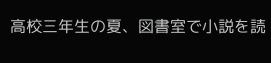高校三年生の夏、図書室で小説を読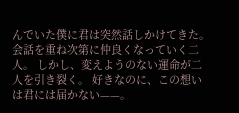んでいた僕に君は突然話しかけてきた。 会話を重ね次第に仲良くなっていく二人。 しかし、変えようのない運命が二人を引き裂く。 好きなのに、この想いは君には届かない——。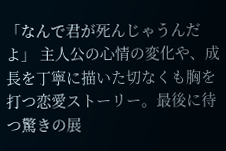「なんで君が死んじゃうんだよ」 主人公の心情の変化や、成長を丁寧に描いた切なくも胸を打つ恋愛ストーリー。最後に待つ驚きの展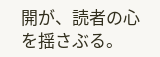開が、読者の心を揺さぶる。